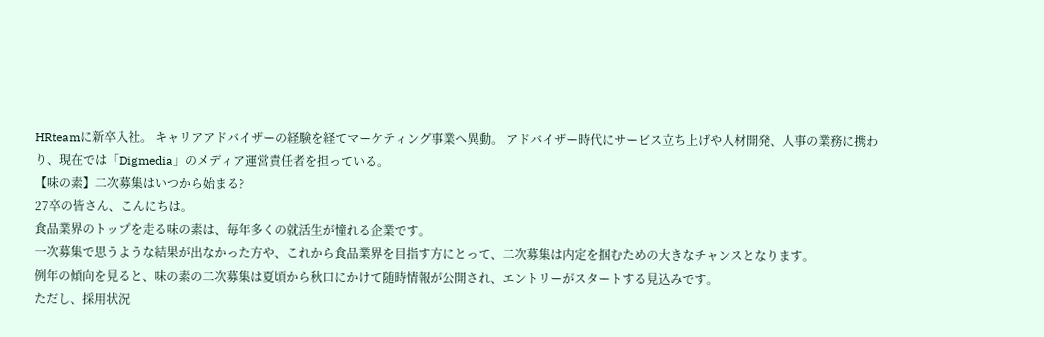HRteamに新卒入社。 キャリアアドバイザーの経験を経てマーケティング事業へ異動。 アドバイザー時代にサービス立ち上げや人材開発、人事の業務に携わり、現在では「Digmedia」のメディア運営責任者を担っている。
【味の素】二次募集はいつから始まる?
27卒の皆さん、こんにちは。
食品業界のトップを走る味の素は、毎年多くの就活生が憧れる企業です。
一次募集で思うような結果が出なかった方や、これから食品業界を目指す方にとって、二次募集は内定を掴むための大きなチャンスとなります。
例年の傾向を見ると、味の素の二次募集は夏頃から秋口にかけて随時情報が公開され、エントリーがスタートする見込みです。
ただし、採用状況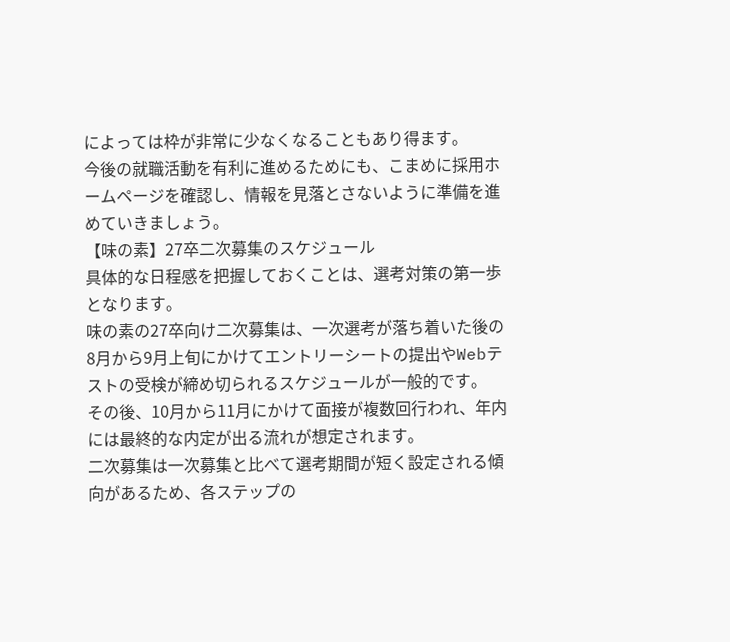によっては枠が非常に少なくなることもあり得ます。
今後の就職活動を有利に進めるためにも、こまめに採用ホームページを確認し、情報を見落とさないように準備を進めていきましょう。
【味の素】27卒二次募集のスケジュール
具体的な日程感を把握しておくことは、選考対策の第一歩となります。
味の素の27卒向け二次募集は、一次選考が落ち着いた後の8月から9月上旬にかけてエントリーシートの提出やWebテストの受検が締め切られるスケジュールが一般的です。
その後、10月から11月にかけて面接が複数回行われ、年内には最終的な内定が出る流れが想定されます。
二次募集は一次募集と比べて選考期間が短く設定される傾向があるため、各ステップの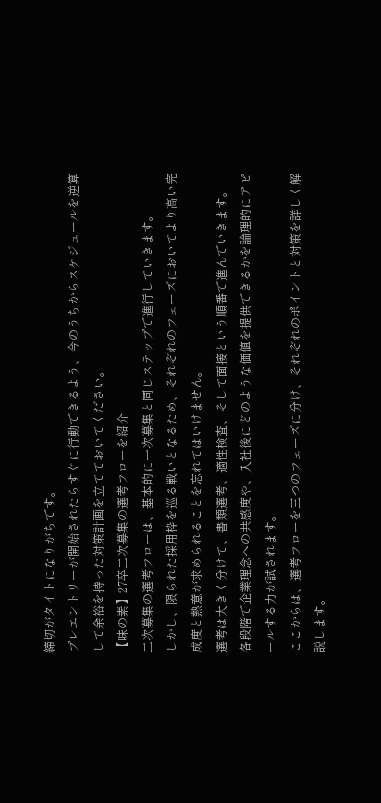締切がタイトになりがちです。
プレエントリーが開始されたらすぐに行動できるよう、今のうちからスケジュールを逆算して余裕を持った対策計画を立てておいてください。
【味の素】27卒二次募集の選考フローを紹介
二次募集の選考フローは、基本的に一次募集と同じステップで進行していきます。
しかし、限られた採用枠を巡る戦いとなるため、それぞれのフェーズにおいてより高い完成度と熱意が求められることを忘れてはいけません。
選考は大きく分けて、書類選考、適性検査、そして面接という順番で進んでいきます。
各段階で企業理念への共感度や、入社後にどのような価値を提供できるかを論理的にアピールする力が試されます。
ここからは、選考フローを三つのフェーズに分け、それぞれのポイントと対策を詳しく解説します。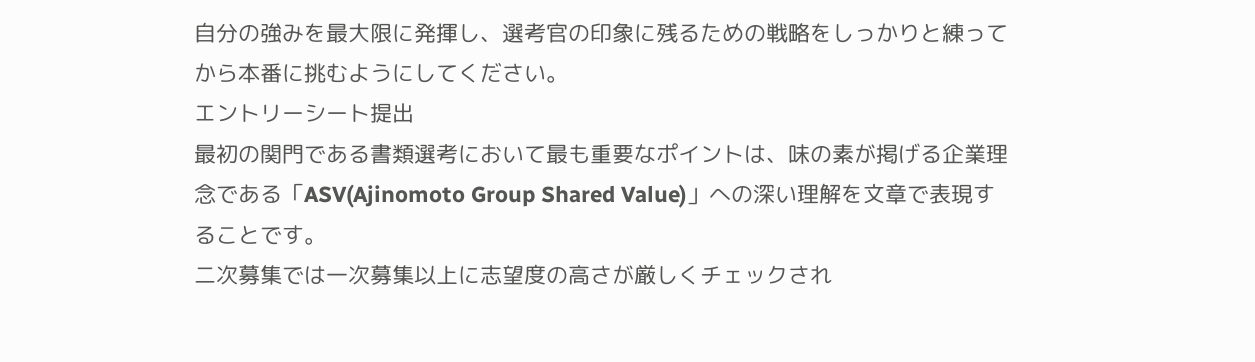自分の強みを最大限に発揮し、選考官の印象に残るための戦略をしっかりと練ってから本番に挑むようにしてください。
エントリーシート提出
最初の関門である書類選考において最も重要なポイントは、味の素が掲げる企業理念である「ASV(Ajinomoto Group Shared Value)」への深い理解を文章で表現することです。
二次募集では一次募集以上に志望度の高さが厳しくチェックされ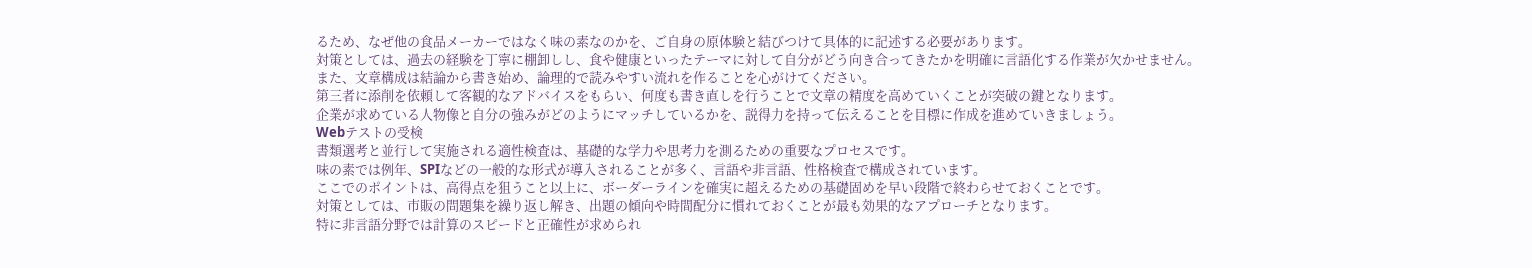るため、なぜ他の食品メーカーではなく味の素なのかを、ご自身の原体験と結びつけて具体的に記述する必要があります。
対策としては、過去の経験を丁寧に棚卸しし、食や健康といったテーマに対して自分がどう向き合ってきたかを明確に言語化する作業が欠かせません。
また、文章構成は結論から書き始め、論理的で読みやすい流れを作ることを心がけてください。
第三者に添削を依頼して客観的なアドバイスをもらい、何度も書き直しを行うことで文章の精度を高めていくことが突破の鍵となります。
企業が求めている人物像と自分の強みがどのようにマッチしているかを、説得力を持って伝えることを目標に作成を進めていきましょう。
Webテストの受検
書類選考と並行して実施される適性検査は、基礎的な学力や思考力を測るための重要なプロセスです。
味の素では例年、SPIなどの一般的な形式が導入されることが多く、言語や非言語、性格検査で構成されています。
ここでのポイントは、高得点を狙うこと以上に、ボーダーラインを確実に超えるための基礎固めを早い段階で終わらせておくことです。
対策としては、市販の問題集を繰り返し解き、出題の傾向や時間配分に慣れておくことが最も効果的なアプローチとなります。
特に非言語分野では計算のスピードと正確性が求められ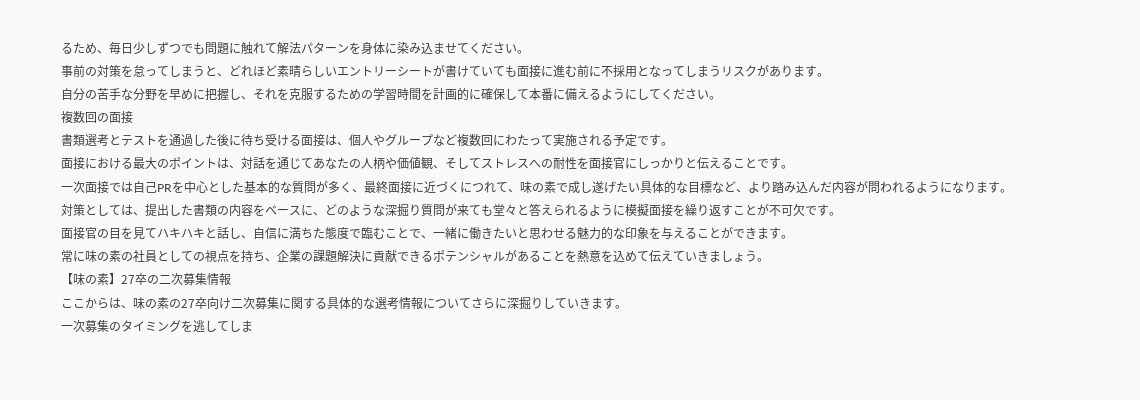るため、毎日少しずつでも問題に触れて解法パターンを身体に染み込ませてください。
事前の対策を怠ってしまうと、どれほど素晴らしいエントリーシートが書けていても面接に進む前に不採用となってしまうリスクがあります。
自分の苦手な分野を早めに把握し、それを克服するための学習時間を計画的に確保して本番に備えるようにしてください。
複数回の面接
書類選考とテストを通過した後に待ち受ける面接は、個人やグループなど複数回にわたって実施される予定です。
面接における最大のポイントは、対話を通じてあなたの人柄や価値観、そしてストレスへの耐性を面接官にしっかりと伝えることです。
一次面接では自己PRを中心とした基本的な質問が多く、最終面接に近づくにつれて、味の素で成し遂げたい具体的な目標など、より踏み込んだ内容が問われるようになります。
対策としては、提出した書類の内容をベースに、どのような深掘り質問が来ても堂々と答えられるように模擬面接を繰り返すことが不可欠です。
面接官の目を見てハキハキと話し、自信に満ちた態度で臨むことで、一緒に働きたいと思わせる魅力的な印象を与えることができます。
常に味の素の社員としての視点を持ち、企業の課題解決に貢献できるポテンシャルがあることを熱意を込めて伝えていきましょう。
【味の素】27卒の二次募集情報
ここからは、味の素の27卒向け二次募集に関する具体的な選考情報についてさらに深掘りしていきます。
一次募集のタイミングを逃してしま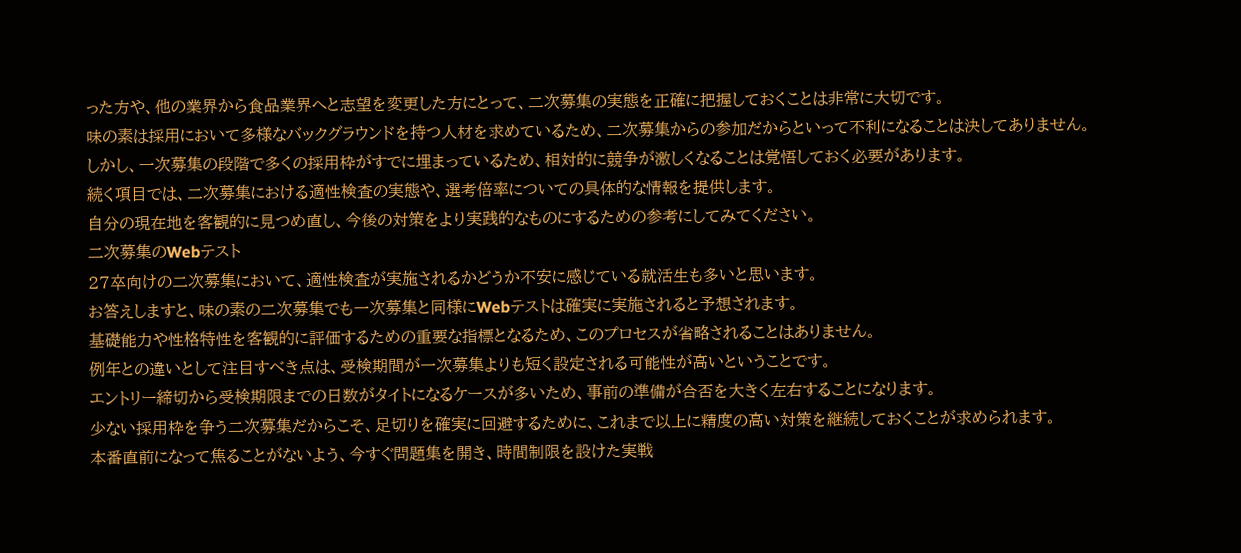った方や、他の業界から食品業界へと志望を変更した方にとって、二次募集の実態を正確に把握しておくことは非常に大切です。
味の素は採用において多様なバックグラウンドを持つ人材を求めているため、二次募集からの参加だからといって不利になることは決してありません。
しかし、一次募集の段階で多くの採用枠がすでに埋まっているため、相対的に競争が激しくなることは覚悟しておく必要があります。
続く項目では、二次募集における適性検査の実態や、選考倍率についての具体的な情報を提供します。
自分の現在地を客観的に見つめ直し、今後の対策をより実践的なものにするための参考にしてみてください。
二次募集のWebテスト
27卒向けの二次募集において、適性検査が実施されるかどうか不安に感じている就活生も多いと思います。
お答えしますと、味の素の二次募集でも一次募集と同様にWebテストは確実に実施されると予想されます。
基礎能力や性格特性を客観的に評価するための重要な指標となるため、このプロセスが省略されることはありません。
例年との違いとして注目すべき点は、受検期間が一次募集よりも短く設定される可能性が高いということです。
エントリー締切から受検期限までの日数がタイトになるケースが多いため、事前の準備が合否を大きく左右することになります。
少ない採用枠を争う二次募集だからこそ、足切りを確実に回避するために、これまで以上に精度の高い対策を継続しておくことが求められます。
本番直前になって焦ることがないよう、今すぐ問題集を開き、時間制限を設けた実戦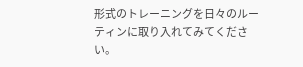形式のトレーニングを日々のルーティンに取り入れてみてください。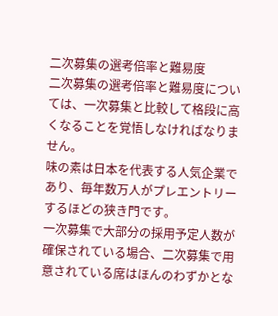二次募集の選考倍率と難易度
二次募集の選考倍率と難易度については、一次募集と比較して格段に高くなることを覚悟しなければなりません。
味の素は日本を代表する人気企業であり、毎年数万人がプレエントリーするほどの狭き門です。
一次募集で大部分の採用予定人数が確保されている場合、二次募集で用意されている席はほんのわずかとな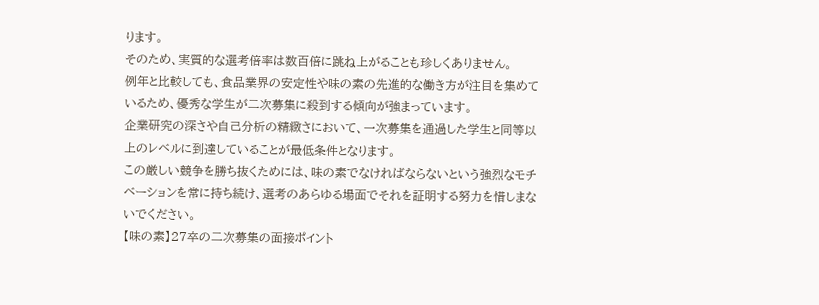ります。
そのため、実質的な選考倍率は数百倍に跳ね上がることも珍しくありません。
例年と比較しても、食品業界の安定性や味の素の先進的な働き方が注目を集めているため、優秀な学生が二次募集に殺到する傾向が強まっています。
企業研究の深さや自己分析の精緻さにおいて、一次募集を通過した学生と同等以上のレベルに到達していることが最低条件となります。
この厳しい競争を勝ち抜くためには、味の素でなければならないという強烈なモチベーションを常に持ち続け、選考のあらゆる場面でそれを証明する努力を惜しまないでください。
【味の素】27卒の二次募集の面接ポイント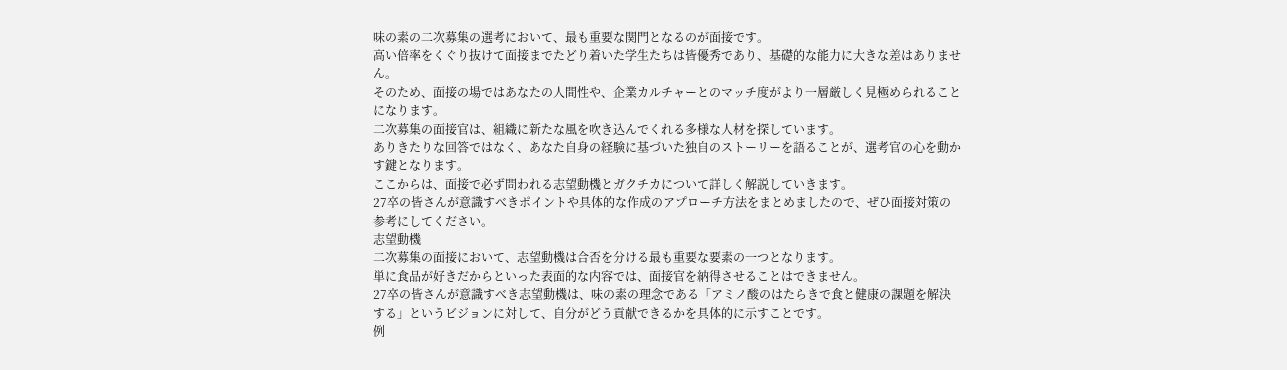味の素の二次募集の選考において、最も重要な関門となるのが面接です。
高い倍率をくぐり抜けて面接までたどり着いた学生たちは皆優秀であり、基礎的な能力に大きな差はありません。
そのため、面接の場ではあなたの人間性や、企業カルチャーとのマッチ度がより一層厳しく見極められることになります。
二次募集の面接官は、組織に新たな風を吹き込んでくれる多様な人材を探しています。
ありきたりな回答ではなく、あなた自身の経験に基づいた独自のストーリーを語ることが、選考官の心を動かす鍵となります。
ここからは、面接で必ず問われる志望動機とガクチカについて詳しく解説していきます。
27卒の皆さんが意識すべきポイントや具体的な作成のアプローチ方法をまとめましたので、ぜひ面接対策の参考にしてください。
志望動機
二次募集の面接において、志望動機は合否を分ける最も重要な要素の一つとなります。
単に食品が好きだからといった表面的な内容では、面接官を納得させることはできません。
27卒の皆さんが意識すべき志望動機は、味の素の理念である「アミノ酸のはたらきで食と健康の課題を解決する」というビジョンに対して、自分がどう貢献できるかを具体的に示すことです。
例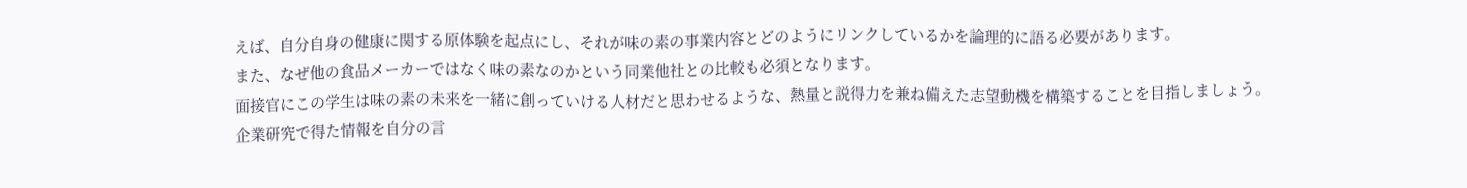えば、自分自身の健康に関する原体験を起点にし、それが味の素の事業内容とどのようにリンクしているかを論理的に語る必要があります。
また、なぜ他の食品メーカーではなく味の素なのかという同業他社との比較も必須となります。
面接官にこの学生は味の素の未来を一緒に創っていける人材だと思わせるような、熱量と説得力を兼ね備えた志望動機を構築することを目指しましょう。
企業研究で得た情報を自分の言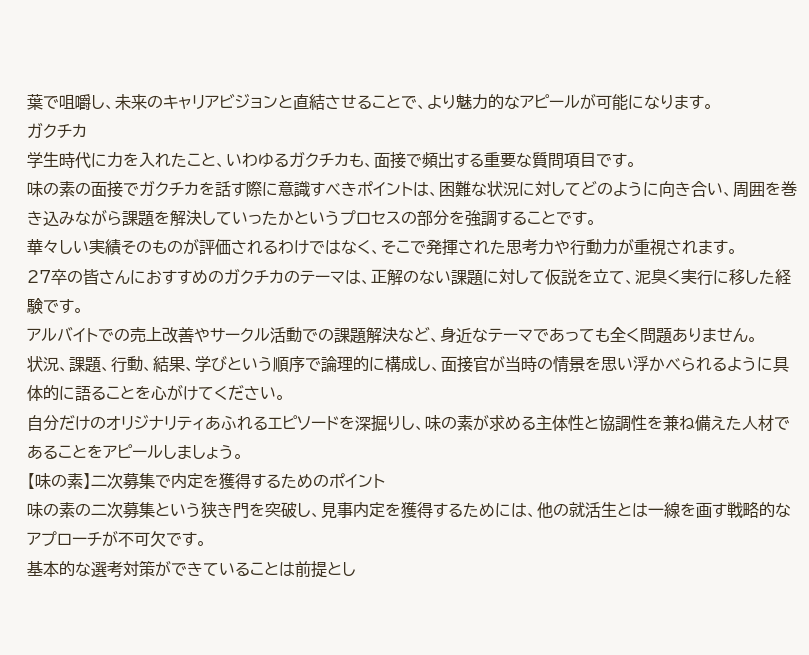葉で咀嚼し、未来のキャリアビジョンと直結させることで、より魅力的なアピールが可能になります。
ガクチカ
学生時代に力を入れたこと、いわゆるガクチカも、面接で頻出する重要な質問項目です。
味の素の面接でガクチカを話す際に意識すべきポイントは、困難な状況に対してどのように向き合い、周囲を巻き込みながら課題を解決していったかというプロセスの部分を強調することです。
華々しい実績そのものが評価されるわけではなく、そこで発揮された思考力や行動力が重視されます。
27卒の皆さんにおすすめのガクチカのテーマは、正解のない課題に対して仮説を立て、泥臭く実行に移した経験です。
アルバイトでの売上改善やサークル活動での課題解決など、身近なテーマであっても全く問題ありません。
状況、課題、行動、結果、学びという順序で論理的に構成し、面接官が当時の情景を思い浮かべられるように具体的に語ることを心がけてください。
自分だけのオリジナリティあふれるエピソードを深掘りし、味の素が求める主体性と協調性を兼ね備えた人材であることをアピールしましょう。
【味の素】二次募集で内定を獲得するためのポイント
味の素の二次募集という狭き門を突破し、見事内定を獲得するためには、他の就活生とは一線を画す戦略的なアプローチが不可欠です。
基本的な選考対策ができていることは前提とし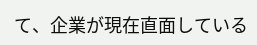て、企業が現在直面している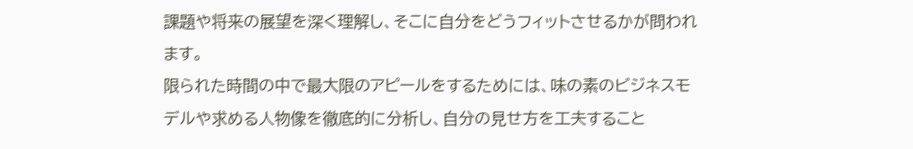課題や将来の展望を深く理解し、そこに自分をどうフィットさせるかが問われます。
限られた時間の中で最大限のアピールをするためには、味の素のビジネスモデルや求める人物像を徹底的に分析し、自分の見せ方を工夫すること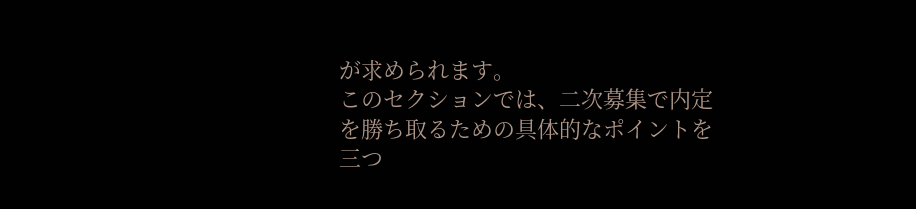が求められます。
このセクションでは、二次募集で内定を勝ち取るための具体的なポイントを三つ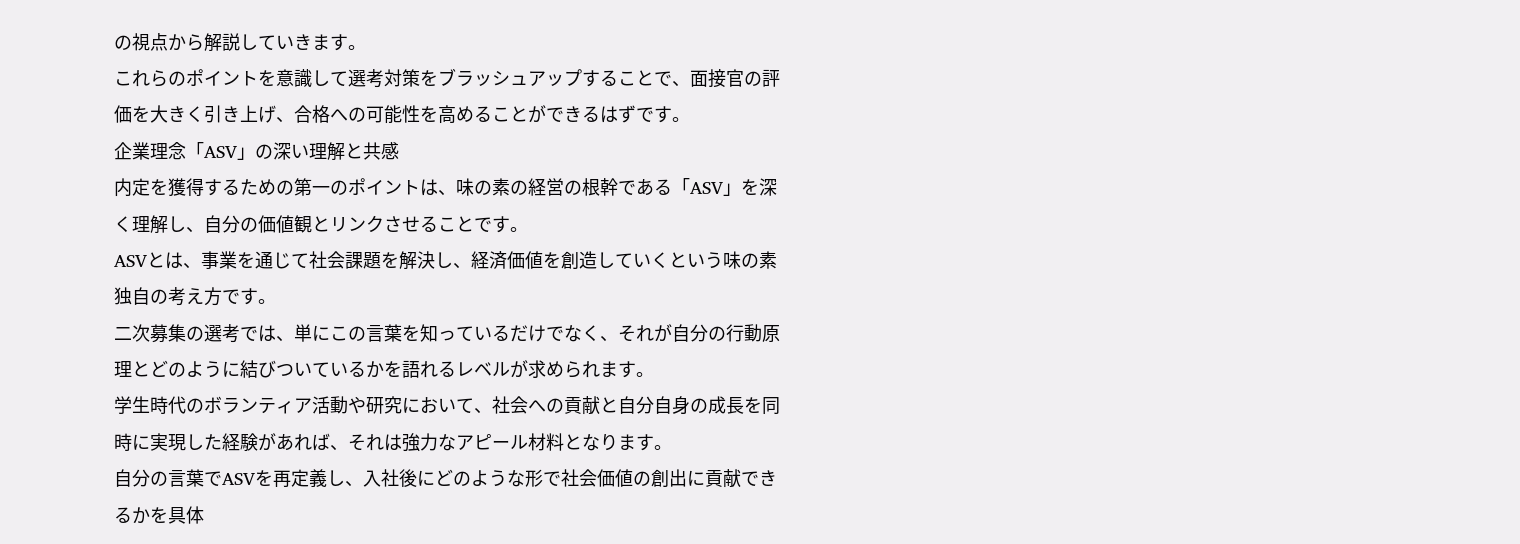の視点から解説していきます。
これらのポイントを意識して選考対策をブラッシュアップすることで、面接官の評価を大きく引き上げ、合格への可能性を高めることができるはずです。
企業理念「ASV」の深い理解と共感
内定を獲得するための第一のポイントは、味の素の経営の根幹である「ASV」を深く理解し、自分の価値観とリンクさせることです。
ASVとは、事業を通じて社会課題を解決し、経済価値を創造していくという味の素独自の考え方です。
二次募集の選考では、単にこの言葉を知っているだけでなく、それが自分の行動原理とどのように結びついているかを語れるレベルが求められます。
学生時代のボランティア活動や研究において、社会への貢献と自分自身の成長を同時に実現した経験があれば、それは強力なアピール材料となります。
自分の言葉でASVを再定義し、入社後にどのような形で社会価値の創出に貢献できるかを具体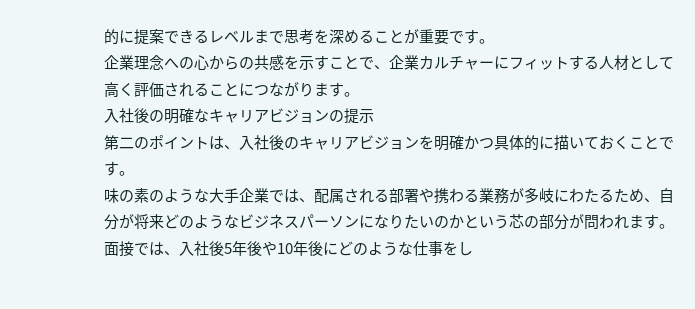的に提案できるレベルまで思考を深めることが重要です。
企業理念への心からの共感を示すことで、企業カルチャーにフィットする人材として高く評価されることにつながります。
入社後の明確なキャリアビジョンの提示
第二のポイントは、入社後のキャリアビジョンを明確かつ具体的に描いておくことです。
味の素のような大手企業では、配属される部署や携わる業務が多岐にわたるため、自分が将来どのようなビジネスパーソンになりたいのかという芯の部分が問われます。
面接では、入社後5年後や10年後にどのような仕事をし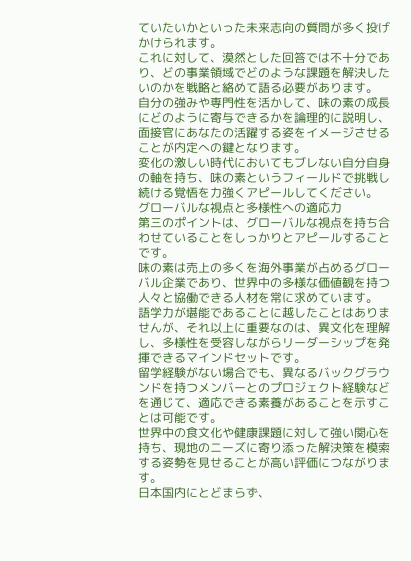ていたいかといった未来志向の質問が多く投げかけられます。
これに対して、漠然とした回答では不十分であり、どの事業領域でどのような課題を解決したいのかを戦略と絡めて語る必要があります。
自分の強みや専門性を活かして、味の素の成長にどのように寄与できるかを論理的に説明し、面接官にあなたの活躍する姿をイメージさせることが内定への鍵となります。
変化の激しい時代においてもブレない自分自身の軸を持ち、味の素というフィールドで挑戦し続ける覚悟を力強くアピールしてください。
グローバルな視点と多様性への適応力
第三のポイントは、グローバルな視点を持ち合わせていることをしっかりとアピールすることです。
味の素は売上の多くを海外事業が占めるグローバル企業であり、世界中の多様な価値観を持つ人々と協働できる人材を常に求めています。
語学力が堪能であることに越したことはありませんが、それ以上に重要なのは、異文化を理解し、多様性を受容しながらリーダーシップを発揮できるマインドセットです。
留学経験がない場合でも、異なるバックグラウンドを持つメンバーとのプロジェクト経験などを通じて、適応できる素養があることを示すことは可能です。
世界中の食文化や健康課題に対して強い関心を持ち、現地のニーズに寄り添った解決策を模索する姿勢を見せることが高い評価につながります。
日本国内にとどまらず、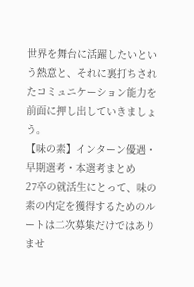世界を舞台に活躍したいという熱意と、それに裏打ちされたコミュニケーション能力を前面に押し出していきましょう。
【味の素】インターン優遇・早期選考・本選考まとめ
27卒の就活生にとって、味の素の内定を獲得するためのルートは二次募集だけではありませ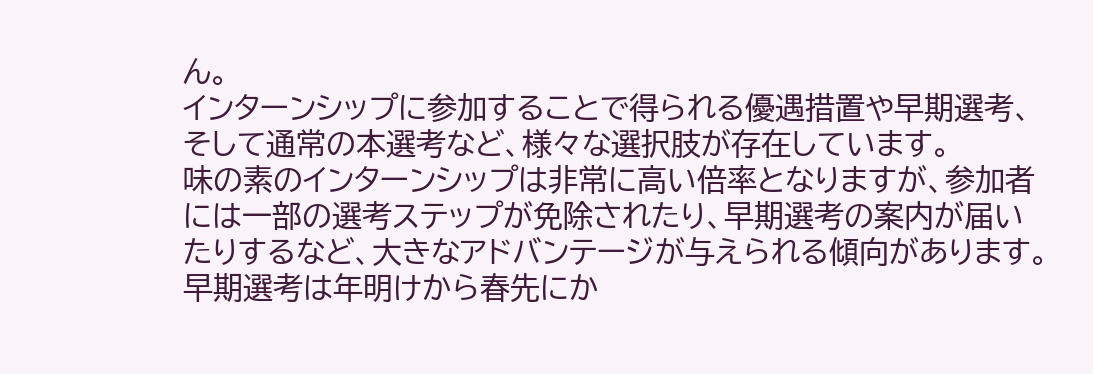ん。
インターンシップに参加することで得られる優遇措置や早期選考、そして通常の本選考など、様々な選択肢が存在しています。
味の素のインターンシップは非常に高い倍率となりますが、参加者には一部の選考ステップが免除されたり、早期選考の案内が届いたりするなど、大きなアドバンテージが与えられる傾向があります。
早期選考は年明けから春先にか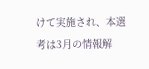けて実施され、本選考は3月の情報解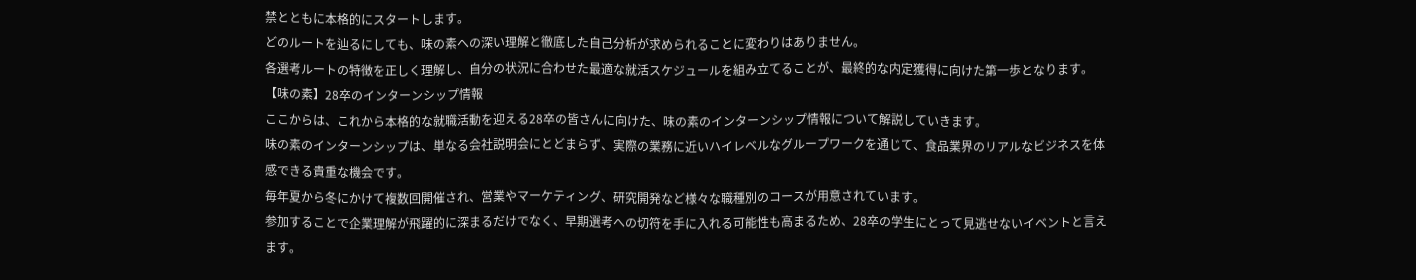禁とともに本格的にスタートします。
どのルートを辿るにしても、味の素への深い理解と徹底した自己分析が求められることに変わりはありません。
各選考ルートの特徴を正しく理解し、自分の状況に合わせた最適な就活スケジュールを組み立てることが、最終的な内定獲得に向けた第一歩となります。
【味の素】28卒のインターンシップ情報
ここからは、これから本格的な就職活動を迎える28卒の皆さんに向けた、味の素のインターンシップ情報について解説していきます。
味の素のインターンシップは、単なる会社説明会にとどまらず、実際の業務に近いハイレベルなグループワークを通じて、食品業界のリアルなビジネスを体感できる貴重な機会です。
毎年夏から冬にかけて複数回開催され、営業やマーケティング、研究開発など様々な職種別のコースが用意されています。
参加することで企業理解が飛躍的に深まるだけでなく、早期選考への切符を手に入れる可能性も高まるため、28卒の学生にとって見逃せないイベントと言えます。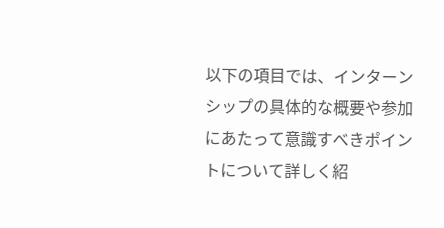以下の項目では、インターンシップの具体的な概要や参加にあたって意識すべきポイントについて詳しく紹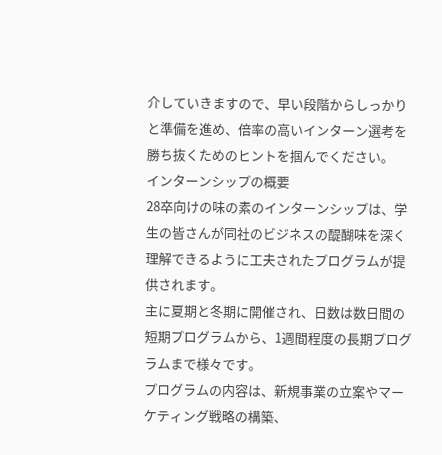介していきますので、早い段階からしっかりと準備を進め、倍率の高いインターン選考を勝ち抜くためのヒントを掴んでください。
インターンシップの概要
28卒向けの味の素のインターンシップは、学生の皆さんが同社のビジネスの醍醐味を深く理解できるように工夫されたプログラムが提供されます。
主に夏期と冬期に開催され、日数は数日間の短期プログラムから、1週間程度の長期プログラムまで様々です。
プログラムの内容は、新規事業の立案やマーケティング戦略の構築、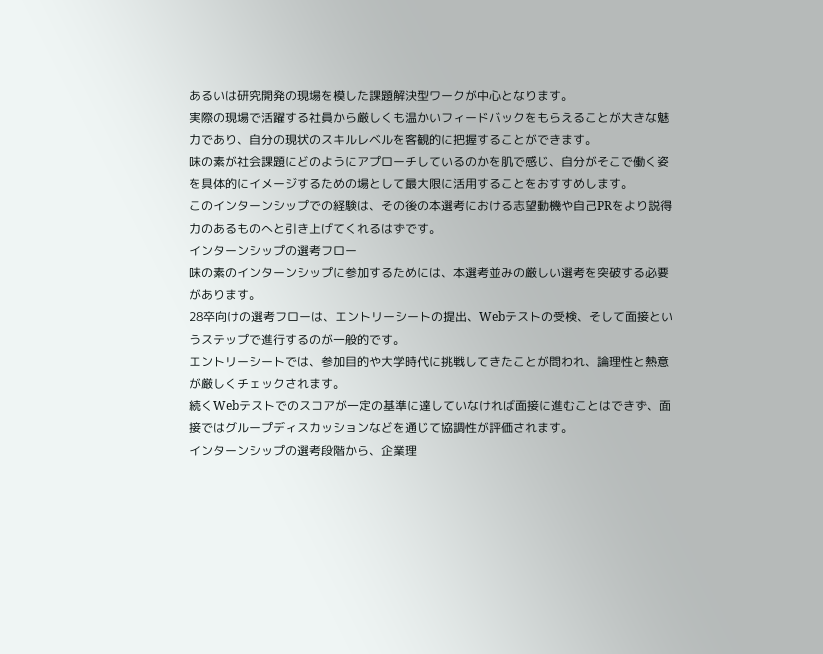あるいは研究開発の現場を模した課題解決型ワークが中心となります。
実際の現場で活躍する社員から厳しくも温かいフィードバックをもらえることが大きな魅力であり、自分の現状のスキルレベルを客観的に把握することができます。
味の素が社会課題にどのようにアプローチしているのかを肌で感じ、自分がそこで働く姿を具体的にイメージするための場として最大限に活用することをおすすめします。
このインターンシップでの経験は、その後の本選考における志望動機や自己PRをより説得力のあるものへと引き上げてくれるはずです。
インターンシップの選考フロー
味の素のインターンシップに参加するためには、本選考並みの厳しい選考を突破する必要があります。
28卒向けの選考フローは、エントリーシートの提出、Webテストの受検、そして面接というステップで進行するのが一般的です。
エントリーシートでは、参加目的や大学時代に挑戦してきたことが問われ、論理性と熱意が厳しくチェックされます。
続くWebテストでのスコアが一定の基準に達していなければ面接に進むことはできず、面接ではグループディスカッションなどを通じて協調性が評価されます。
インターンシップの選考段階から、企業理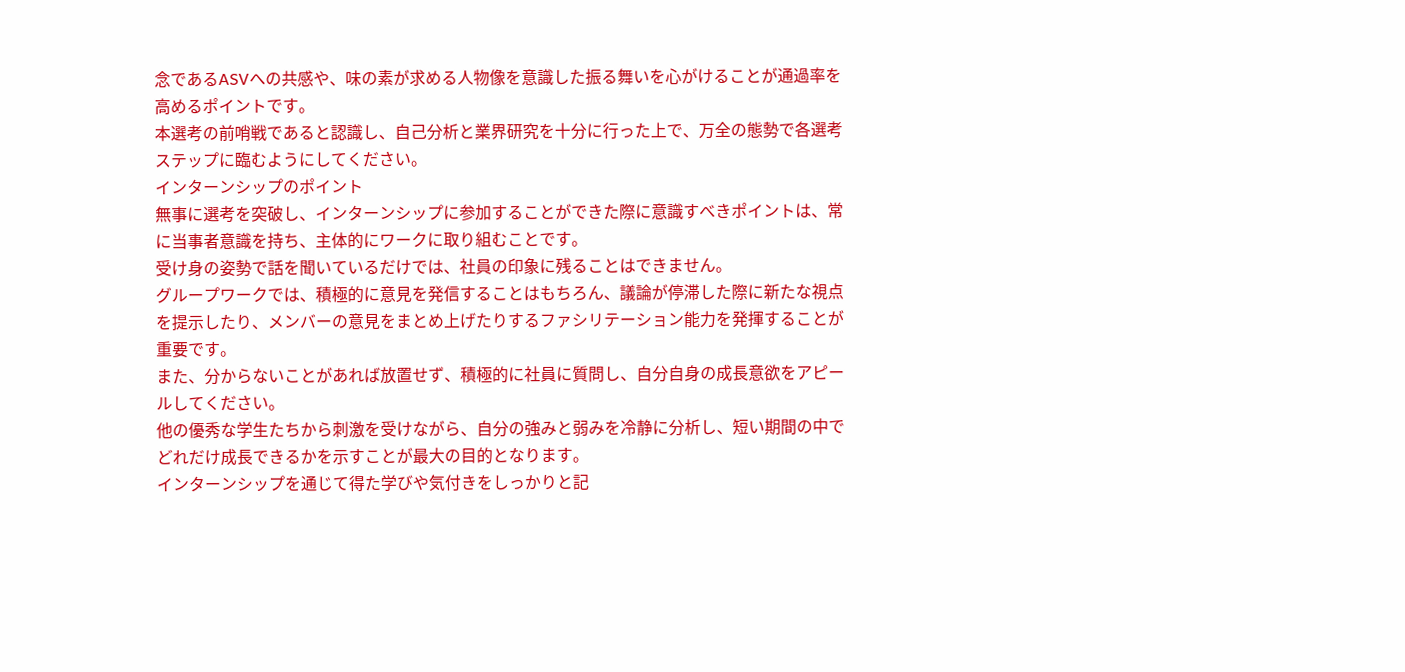念であるASVへの共感や、味の素が求める人物像を意識した振る舞いを心がけることが通過率を高めるポイントです。
本選考の前哨戦であると認識し、自己分析と業界研究を十分に行った上で、万全の態勢で各選考ステップに臨むようにしてください。
インターンシップのポイント
無事に選考を突破し、インターンシップに参加することができた際に意識すべきポイントは、常に当事者意識を持ち、主体的にワークに取り組むことです。
受け身の姿勢で話を聞いているだけでは、社員の印象に残ることはできません。
グループワークでは、積極的に意見を発信することはもちろん、議論が停滞した際に新たな視点を提示したり、メンバーの意見をまとめ上げたりするファシリテーション能力を発揮することが重要です。
また、分からないことがあれば放置せず、積極的に社員に質問し、自分自身の成長意欲をアピールしてください。
他の優秀な学生たちから刺激を受けながら、自分の強みと弱みを冷静に分析し、短い期間の中でどれだけ成長できるかを示すことが最大の目的となります。
インターンシップを通じて得た学びや気付きをしっかりと記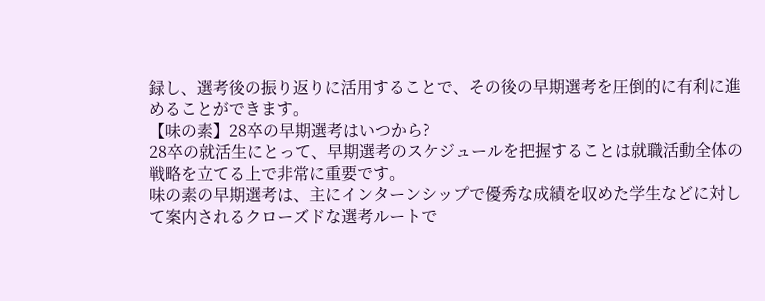録し、選考後の振り返りに活用することで、その後の早期選考を圧倒的に有利に進めることができます。
【味の素】28卒の早期選考はいつから?
28卒の就活生にとって、早期選考のスケジュールを把握することは就職活動全体の戦略を立てる上で非常に重要です。
味の素の早期選考は、主にインターンシップで優秀な成績を収めた学生などに対して案内されるクローズドな選考ルートで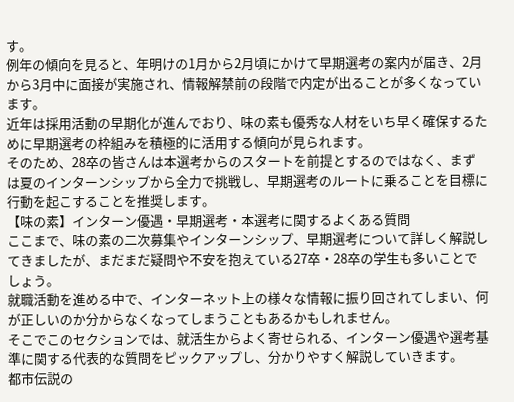す。
例年の傾向を見ると、年明けの1月から2月頃にかけて早期選考の案内が届き、2月から3月中に面接が実施され、情報解禁前の段階で内定が出ることが多くなっています。
近年は採用活動の早期化が進んでおり、味の素も優秀な人材をいち早く確保するために早期選考の枠組みを積極的に活用する傾向が見られます。
そのため、28卒の皆さんは本選考からのスタートを前提とするのではなく、まずは夏のインターンシップから全力で挑戦し、早期選考のルートに乗ることを目標に行動を起こすることを推奨します。
【味の素】インターン優遇・早期選考・本選考に関するよくある質問
ここまで、味の素の二次募集やインターンシップ、早期選考について詳しく解説してきましたが、まだまだ疑問や不安を抱えている27卒・28卒の学生も多いことでしょう。
就職活動を進める中で、インターネット上の様々な情報に振り回されてしまい、何が正しいのか分からなくなってしまうこともあるかもしれません。
そこでこのセクションでは、就活生からよく寄せられる、インターン優遇や選考基準に関する代表的な質問をピックアップし、分かりやすく解説していきます。
都市伝説の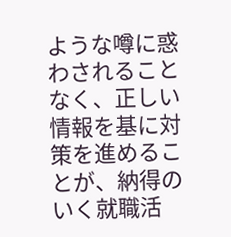ような噂に惑わされることなく、正しい情報を基に対策を進めることが、納得のいく就職活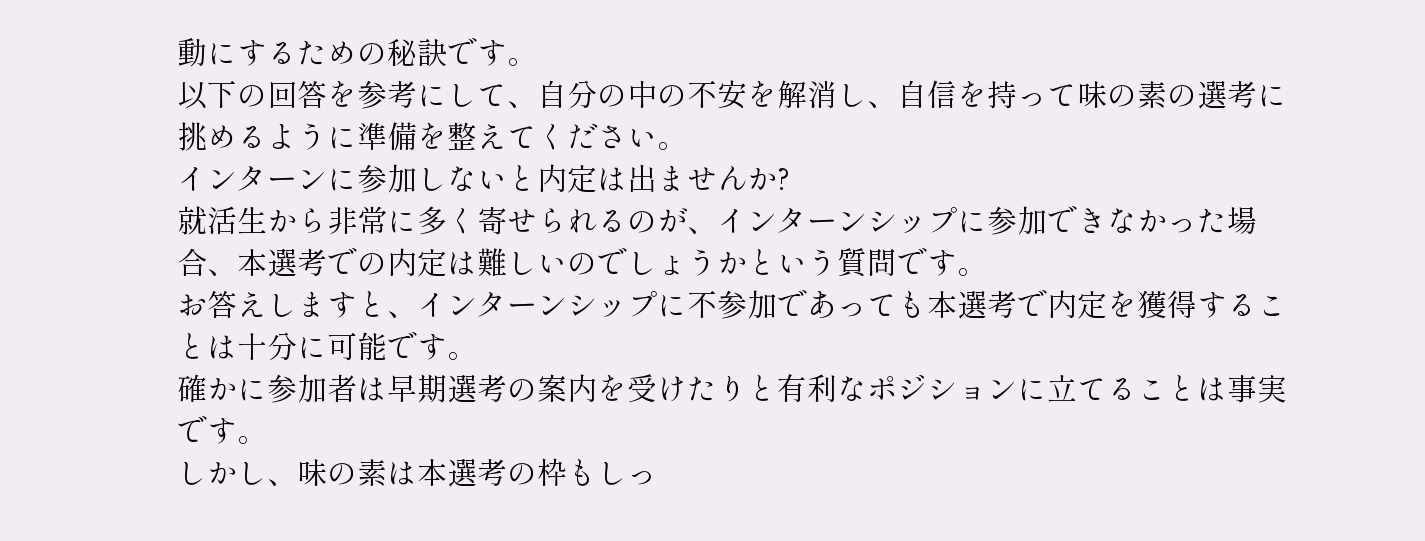動にするための秘訣です。
以下の回答を参考にして、自分の中の不安を解消し、自信を持って味の素の選考に挑めるように準備を整えてください。
インターンに参加しないと内定は出ませんか?
就活生から非常に多く寄せられるのが、インターンシップに参加できなかった場合、本選考での内定は難しいのでしょうかという質問です。
お答えしますと、インターンシップに不参加であっても本選考で内定を獲得することは十分に可能です。
確かに参加者は早期選考の案内を受けたりと有利なポジションに立てることは事実です。
しかし、味の素は本選考の枠もしっ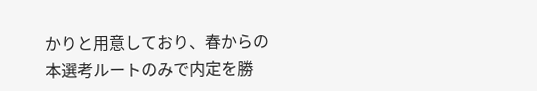かりと用意しており、春からの本選考ルートのみで内定を勝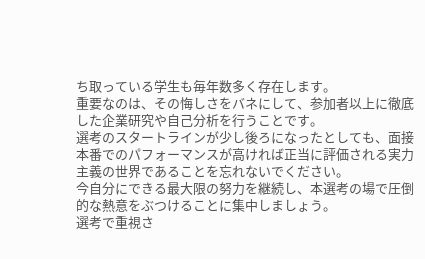ち取っている学生も毎年数多く存在します。
重要なのは、その悔しさをバネにして、参加者以上に徹底した企業研究や自己分析を行うことです。
選考のスタートラインが少し後ろになったとしても、面接本番でのパフォーマンスが高ければ正当に評価される実力主義の世界であることを忘れないでください。
今自分にできる最大限の努力を継続し、本選考の場で圧倒的な熱意をぶつけることに集中しましょう。
選考で重視さ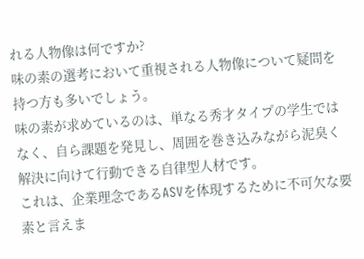れる人物像は何ですか?
味の素の選考において重視される人物像について疑問を持つ方も多いでしょう。
味の素が求めているのは、単なる秀才タイプの学生ではなく、自ら課題を発見し、周囲を巻き込みながら泥臭く解決に向けて行動できる自律型人材です。
これは、企業理念であるASVを体現するために不可欠な要素と言えま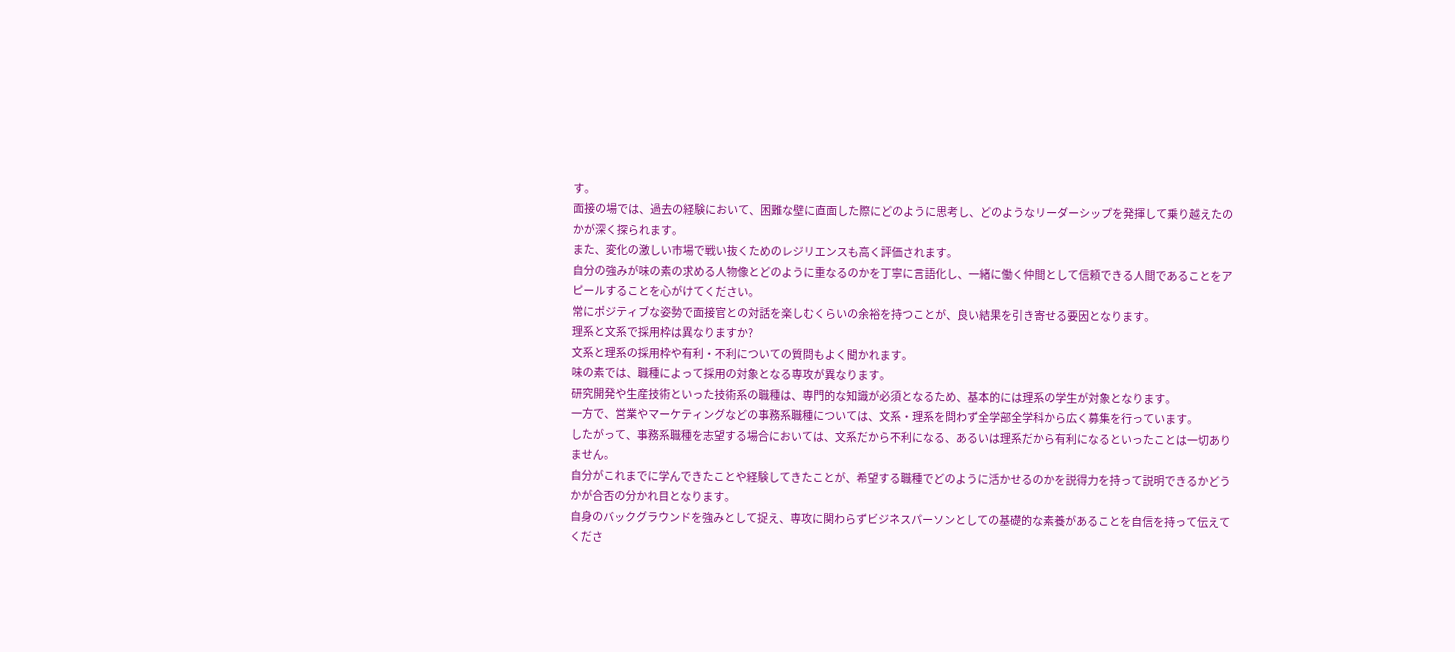す。
面接の場では、過去の経験において、困難な壁に直面した際にどのように思考し、どのようなリーダーシップを発揮して乗り越えたのかが深く探られます。
また、変化の激しい市場で戦い抜くためのレジリエンスも高く評価されます。
自分の強みが味の素の求める人物像とどのように重なるのかを丁寧に言語化し、一緒に働く仲間として信頼できる人間であることをアピールすることを心がけてください。
常にポジティブな姿勢で面接官との対話を楽しむくらいの余裕を持つことが、良い結果を引き寄せる要因となります。
理系と文系で採用枠は異なりますか?
文系と理系の採用枠や有利・不利についての質問もよく聞かれます。
味の素では、職種によって採用の対象となる専攻が異なります。
研究開発や生産技術といった技術系の職種は、専門的な知識が必須となるため、基本的には理系の学生が対象となります。
一方で、営業やマーケティングなどの事務系職種については、文系・理系を問わず全学部全学科から広く募集を行っています。
したがって、事務系職種を志望する場合においては、文系だから不利になる、あるいは理系だから有利になるといったことは一切ありません。
自分がこれまでに学んできたことや経験してきたことが、希望する職種でどのように活かせるのかを説得力を持って説明できるかどうかが合否の分かれ目となります。
自身のバックグラウンドを強みとして捉え、専攻に関わらずビジネスパーソンとしての基礎的な素養があることを自信を持って伝えてくださ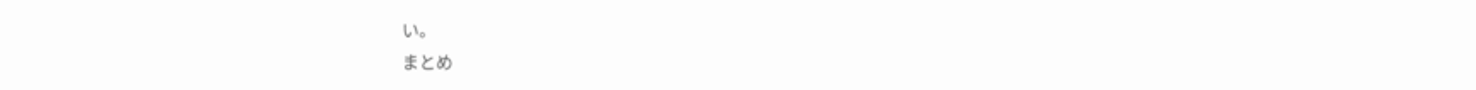い。
まとめ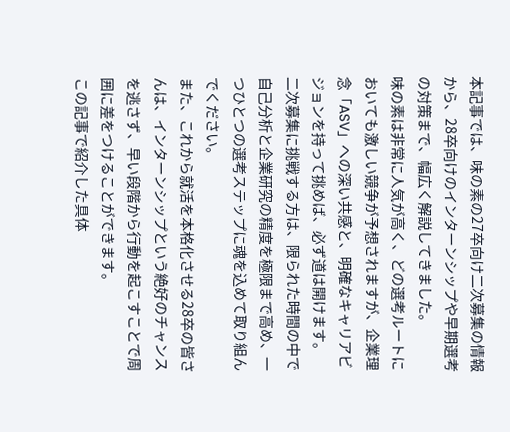本記事では、味の素の27卒向け二次募集の情報から、28卒向けのインターンシップや早期選考の対策まで、幅広く解説してきました。
味の素は非常に人気が高く、どの選考ルートにおいても激しい競争が予想されますが、企業理念「ASV」への深い共感と、明確なキャリアビジョンを持って挑めば、必ず道は開けます。
二次募集に挑戦する方は、限られた時間の中で自己分析と企業研究の精度を極限まで高め、一つひとつの選考ステップに魂を込めて取り組んでください。
また、これから就活を本格化させる28卒の皆さんは、インターンシップという絶好のチャンスを逃さず、早い段階から行動を起こすことで周囲に差をつけることができます。
この記事で紹介した具体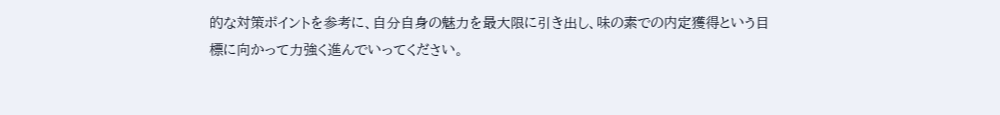的な対策ポイントを参考に、自分自身の魅力を最大限に引き出し、味の素での内定獲得という目標に向かって力強く進んでいってください。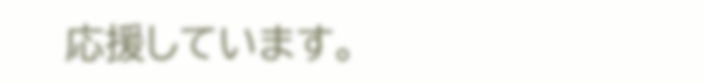応援しています。